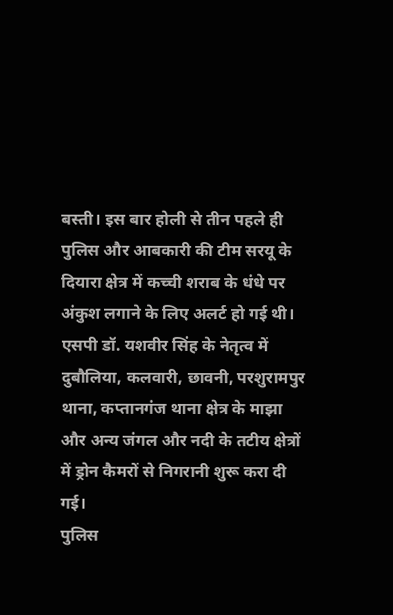बस्ती। इस बार होली से तीन पहले ही पुलिस और आबकारी की टीम सरयू के दियारा क्षेत्र में कच्ची शराब के धंधे पर अंकुश लगाने के लिए अलर्ट हो गई थी। एसपी डॉ. यशवीर सिंह के नेतृत्व में दुबौलिया, कलवारी, छावनी, परशुरामपुर थाना, कप्तानगंज थाना क्षेत्र के माझा और अन्य जंगल और नदी के तटीय क्षेत्रों में ड्रोन कैमरों से निगरानी शुरू करा दी गई।
पुलिस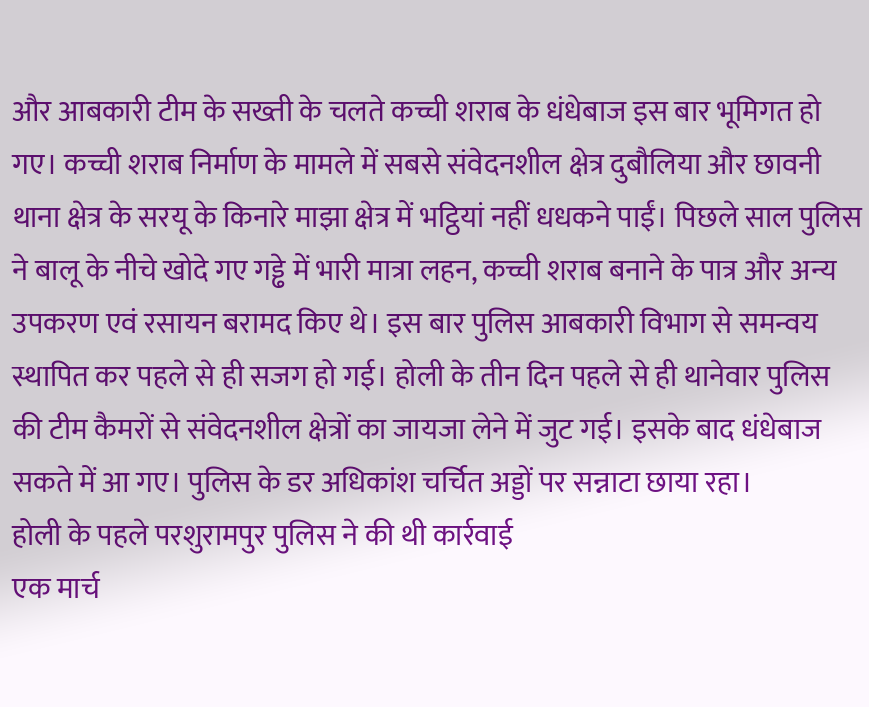और आबकारी टीम के सख्ती के चलते कच्ची शराब के धंधेबाज इस बार भूमिगत हो गए। कच्ची शराब निर्माण के मामले में सबसे संवेदनशील क्षेत्र दुबौलिया और छावनी थाना क्षेत्र के सरयू के किनारे माझा क्षेत्र में भट्ठियां नहीं धधकने पाईं। पिछले साल पुलिस ने बालू के नीचे खोदे गए गड्ढे में भारी मात्रा लहन, कच्ची शराब बनाने के पात्र और अन्य उपकरण एवं रसायन बरामद किए थे। इस बार पुलिस आबकारी विभाग से समन्वय स्थापित कर पहले से ही सजग हो गई। होली के तीन दिन पहले से ही थानेवार पुलिस की टीम कैमरों से संवेदनशील क्षेत्रों का जायजा लेने में जुट गई। इसके बाद धंधेबाज सकते में आ गए। पुलिस के डर अधिकांश चर्चित अड्डों पर सन्नाटा छाया रहा।
होली के पहले परशुरामपुर पुलिस ने की थी कार्रवाई
एक मार्च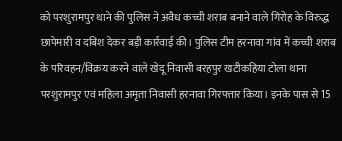को परशुरामपुर थाने की पुलिस ने अवैध कच्ची शराब बनाने वाले गिरोह के विरुद्ध छापेमारी व दबिश देकर बड़ी कार्रवाई की। पुलिस टीम हरनावा गांव में कच्ची शराब के परिवहन/विक्रय करने वाले खेदू निवासी बरहपुर खटीकहिया टोला थाना परशुरामपुर एवं महिला अमृता निवासी हरनावा गिरफ्तार किया। इनके पास से 15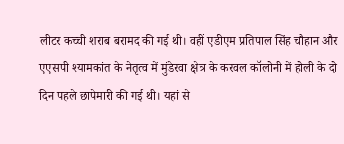लीटर कच्ची शराब बरामद की गई थी। वहीं एडीएम प्रतिपाल सिंह चौहान और एएसपी श्यामकांत के नेतृत्व में मुंडेरवा क्षेत्र के करवल कॉलोनी में होली के दो दिन पहले छापेमारी की गई थी। यहां से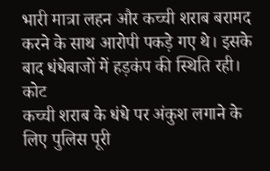भारी मात्रा लहन और कच्ची शराब बरामद करने के साथ आरोपी पकड़े गए थे। इसके बाद धंधेबाजों में हड़कंप की स्थिति रही।
कोट
कच्ची शराब के धंधे पर अंकुश लगाने के लिए पुलिस पूरी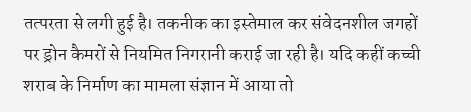तत्परता से लगी हुई है। तकनीक का इस्तेमाल कर संवेदनशील जगहों पर ड्रोन कैमरों से नियमित निगरानी कराई जा रही है। यदि कहीं कच्ची शराब के निर्माण का मामला संज्ञान में आया तो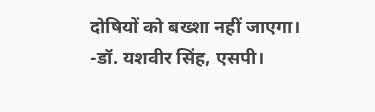दोषियों को बख्शा नहीं जाएगा।
-डॉ. यशवीर सिंह, एसपी।